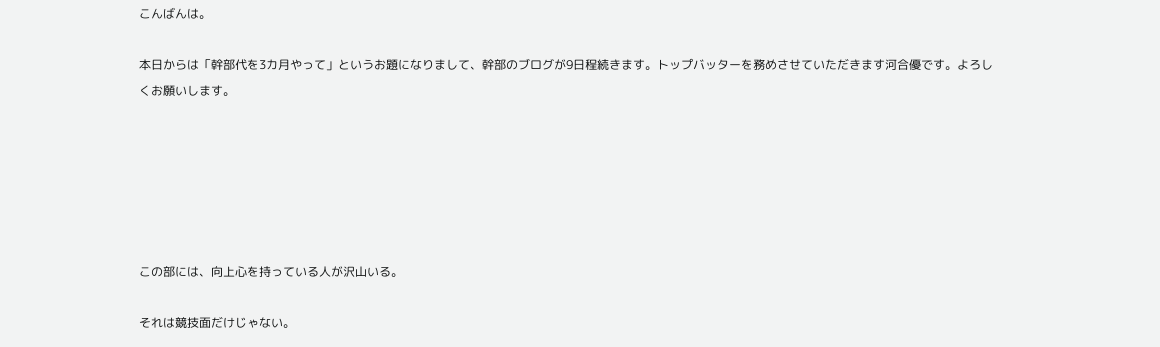こんばんは。

本日からは「幹部代を3カ月やって」というお題になりまして、幹部のブログが9日程続きます。トップバッターを務めさせていただきます河合優です。よろしくお願いします。






この部には、向上心を持っている人が沢山いる。

それは競技面だけじゃない。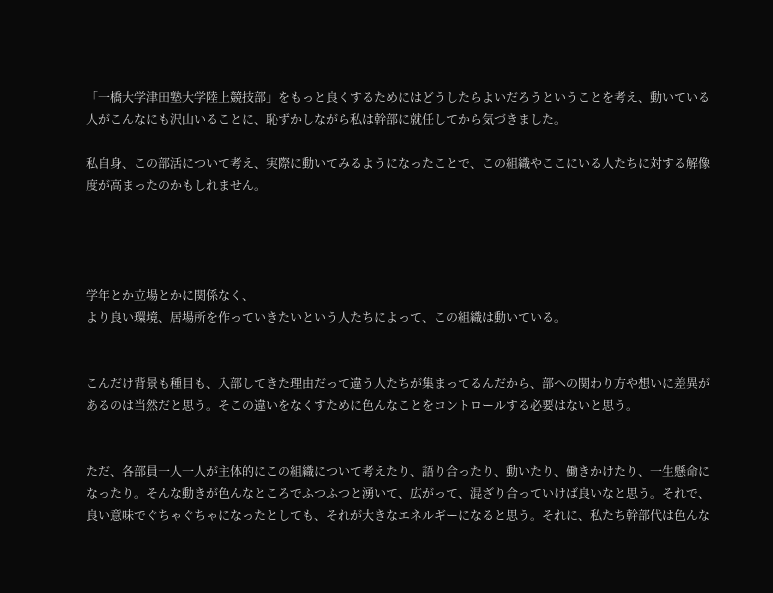「一橋大学津田塾大学陸上競技部」をもっと良くするためにはどうしたらよいだろうということを考え、動いている人がこんなにも沢山いることに、恥ずかしながら私は幹部に就任してから気づきました。

私自身、この部活について考え、実際に動いてみるようになったことで、この組織やここにいる人たちに対する解像度が高まったのかもしれません。




学年とか立場とかに関係なく、
より良い環境、居場所を作っていきたいという人たちによって、この組織は動いている。


こんだけ背景も種目も、入部してきた理由だって違う人たちが集まってるんだから、部への関わり方や想いに差異があるのは当然だと思う。そこの違いをなくすために色んなことをコントロールする必要はないと思う。


ただ、各部員一人一人が主体的にこの組織について考えたり、語り合ったり、動いたり、働きかけたり、一生懸命になったり。そんな動きが色んなところでふつふつと湧いて、広がって、混ざり合っていけば良いなと思う。それで、良い意味でぐちゃぐちゃになったとしても、それが大きなエネルギーになると思う。それに、私たち幹部代は色んな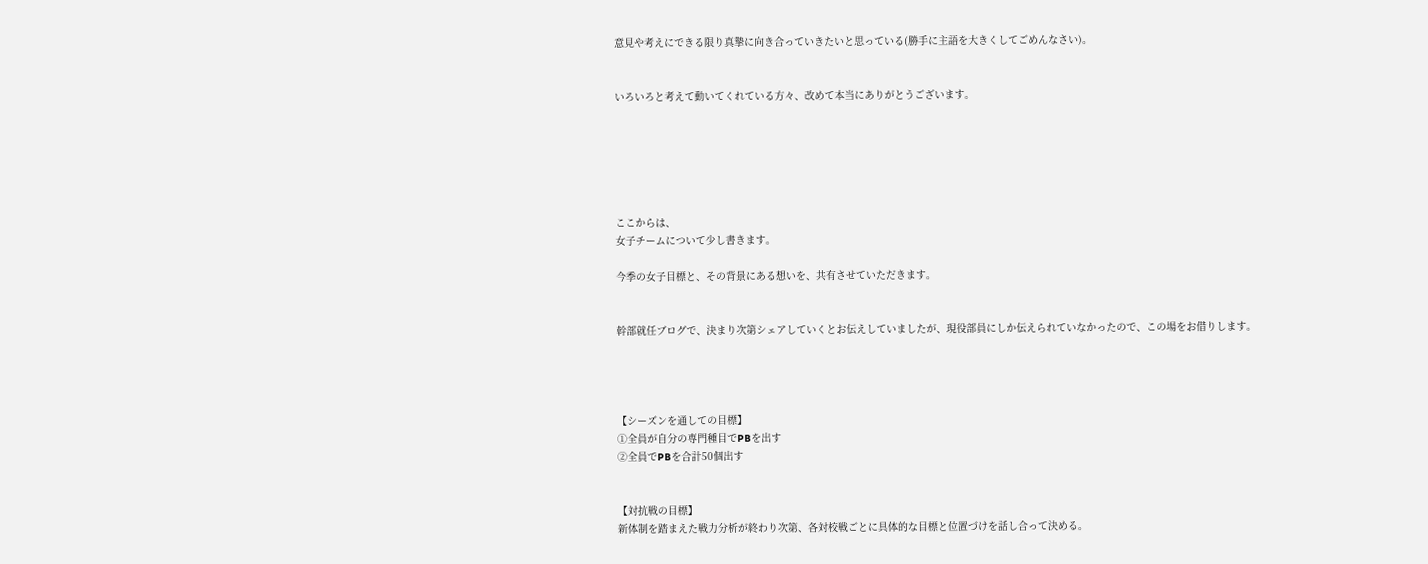意見や考えにできる限り真摯に向き合っていきたいと思っている(勝手に主語を大きくしてごめんなさい)。


いろいろと考えて動いてくれている方々、改めて本当にありがとうございます。






ここからは、
女子チームについて少し書きます。

今季の女子目標と、その背景にある想いを、共有させていただきます。


幹部就任ブログで、決まり次第シェアしていくとお伝えしていましたが、現役部員にしか伝えられていなかったので、この場をお借りします。




【シーズンを通しての目標】
①全員が自分の専門種目でPBを出す
②全員でPBを合計50個出す


【対抗戦の目標】
新体制を踏まえた戦力分析が終わり次第、各対校戦ごとに具体的な目標と位置づけを話し合って決める。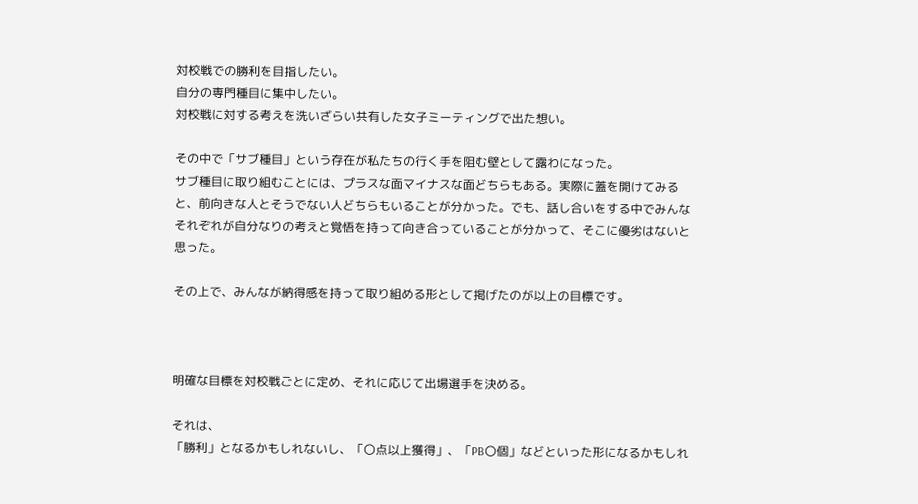対校戦での勝利を目指したい。
自分の専門種目に集中したい。
対校戦に対する考えを洗いざらい共有した女子ミーティングで出た想い。

その中で「サブ種目」という存在が私たちの行く手を阻む壁として露わになった。
サブ種目に取り組むことには、プラスな面マイナスな面どちらもある。実際に蓋を開けてみると、前向きな人とそうでない人どちらもいることが分かった。でも、話し合いをする中でみんなそれぞれが自分なりの考えと覚悟を持って向き合っていることが分かって、そこに優劣はないと思った。

その上で、みんなが納得感を持って取り組める形として掲げたのが以上の目標です。



明確な目標を対校戦ごとに定め、それに応じて出場選手を決める。

それは、
「勝利」となるかもしれないし、「〇点以上獲得」、「PB〇個」などといった形になるかもしれ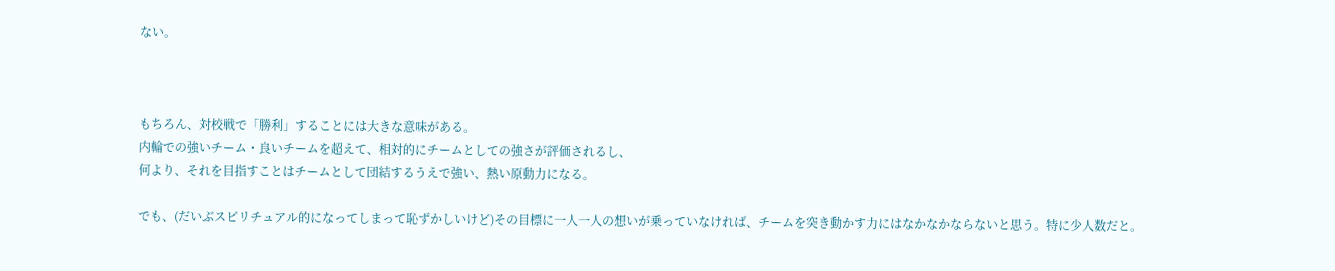ない。



もちろん、対校戦で「勝利」することには大きな意味がある。
内輪での強いチーム・良いチームを超えて、相対的にチームとしての強さが評価されるし、
何より、それを目指すことはチームとして団結するうえで強い、熱い原動力になる。

でも、(だいぶスピリチュアル的になってしまって恥ずかしいけど)その目標に一人一人の想いが乗っていなければ、チームを突き動かす力にはなかなかならないと思う。特に少人数だと。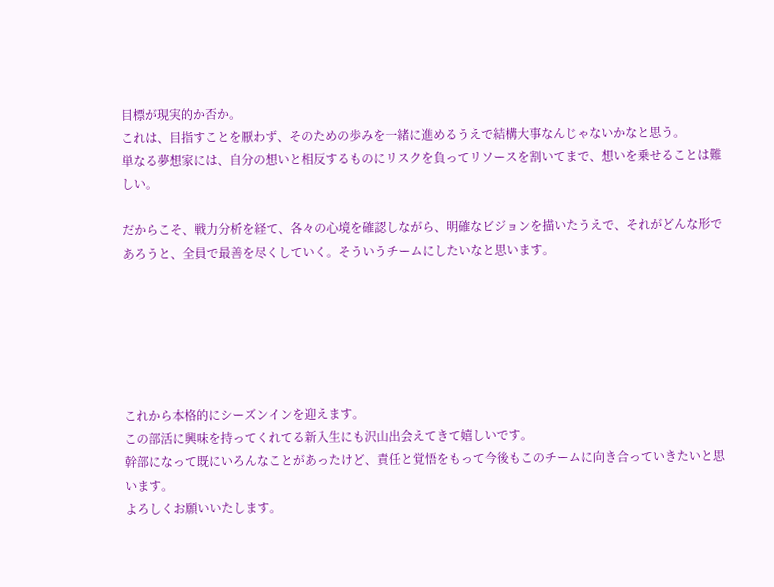目標が現実的か否か。
これは、目指すことを厭わず、そのための歩みを一緒に進めるうえで結構大事なんじゃないかなと思う。
単なる夢想家には、自分の想いと相反するものにリスクを負ってリソースを割いてまで、想いを乗せることは難しい。

だからこそ、戦力分析を経て、各々の心境を確認しながら、明確なビジョンを描いたうえで、それがどんな形であろうと、全員で最善を尽くしていく。そういうチームにしたいなと思います。






これから本格的にシーズンインを迎えます。
この部活に興味を持ってくれてる新入生にも沢山出会えてきて嬉しいです。
幹部になって既にいろんなことがあったけど、責任と覚悟をもって今後もこのチームに向き合っていきたいと思います。
よろしくお願いいたします。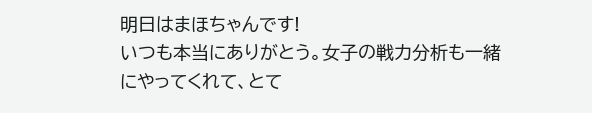明日はまほちゃんです!
いつも本当にありがとう。女子の戦力分析も一緒にやってくれて、とて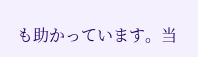も助かっています。当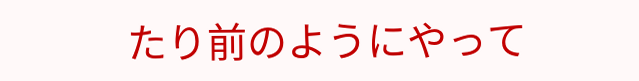たり前のようにやって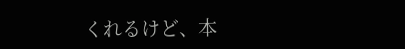くれるけど、本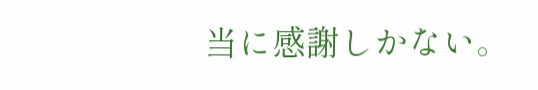当に感謝しかない。